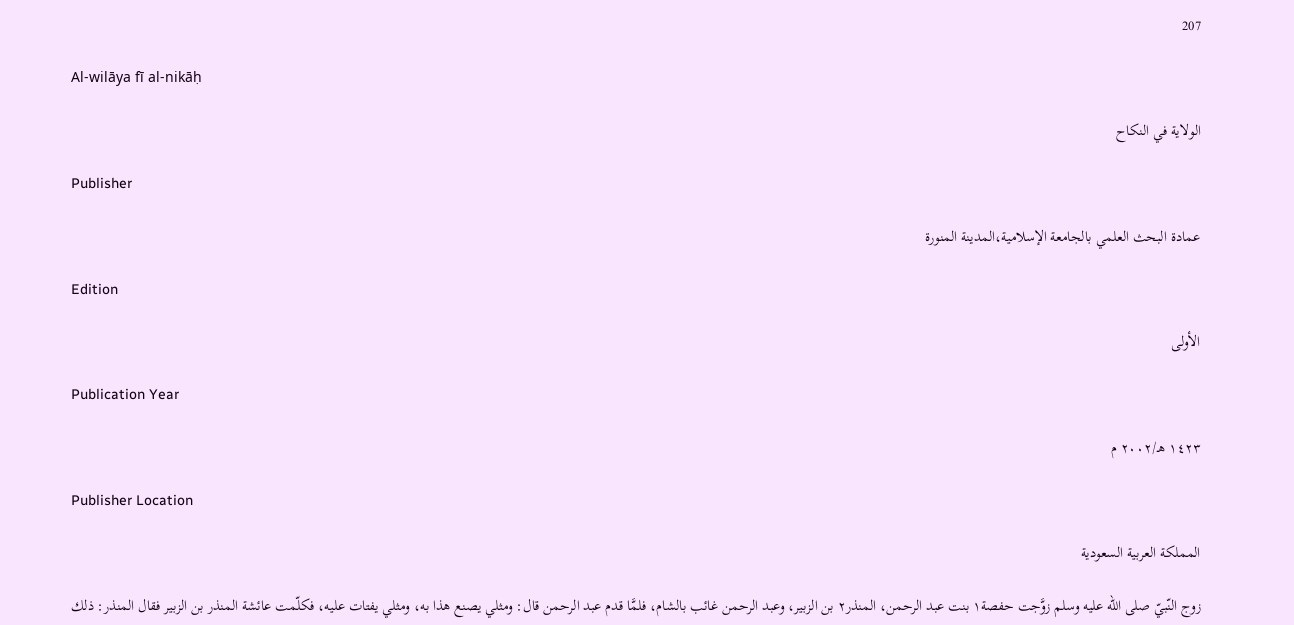207

Al-wilāya fī al-nikāḥ

الولاية في النكاح

Publisher

عمادة البحث العلمي بالجامعة الإسلامية،المدينة المنورة

Edition

الأولى

Publication Year

١٤٢٣ هـ/٢٠٠٢ م

Publisher Location

المملكة العربية السعودية

زوج النّبيّ صلى الله عليه وسلم زوَّجت حفصة١ بنت عبد الرحمن، المنذر٢ بن الزبير، وعبد الرحمن غائب بالشام، فلمَّا قدم عبد الرحمن قال: ومثلي يصنع هذا به، ومثلي يفتات عليه، فكلّمت عائشة المنذر بن الزبير فقال المنذر: ذلك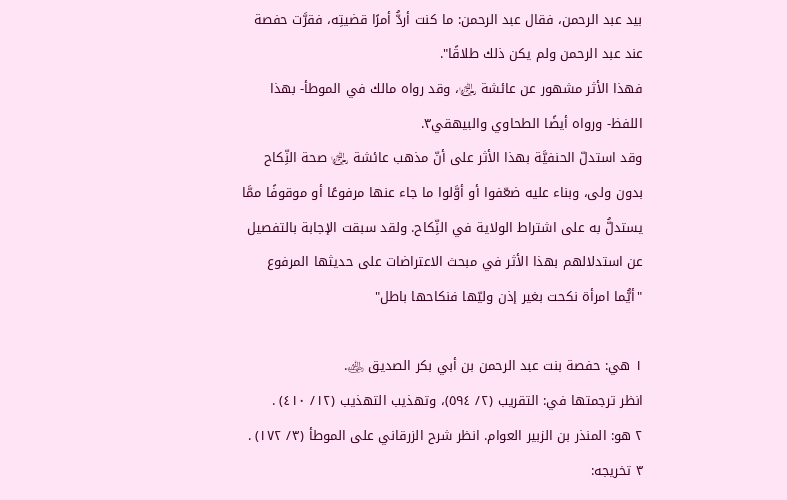بيد عبد الرحمن، فقال عبد الرحمن: ما كنت أردُّ أمرًا قضيتِه، فقرَّت حفصة عند عبد الرحمن ولم يكن ذلك طلاقًا".
فهذا الأثر مشهور عن عائشة ﵂، وقد رواه مالك في الموطأ- بهذا اللفظ- ورواه أيضًا الطحاوي والبيهقي٣.
وقد استدلّ الحنفيَّة بهذا الأثر على أنّ مذهب عائشة ﵂ صحة النِّكاح بدون ولى، وبناء عليه ضعّفوا أو أوَّلوا ما جاء عنها مرفوعًا أو موقوفًا ممَّا يستدلُّ به على اشتراط الولاية في النِّكاح. ولقد سبقت الإجابة بالتفصيل عن استدلالهم بهذا الأثر في مبحث الاعتراضات على حديثها المرفوع "أيُّما امرأة نكحت بغير إذن وليّها فنكاحها باطل"

١ هي: حفصة بنت عبد الرحمن بن أبي بكر الصديق ﵁.
انظر ترجمتها في: التقريب (٢/ ٥٩٤)، وتهذيب التهذيب (١٢/ ٤١٠) .
٢ هو: المنذر بن الزبير العوام. انظر شرح الزرقاني على الموطأ (٣/ ١٧٢) .
٣ تخريجه: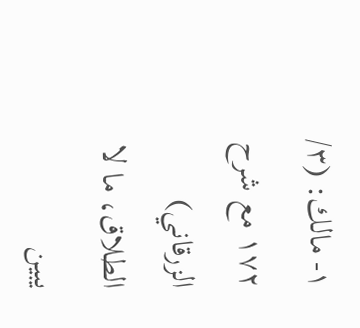١- مالك: (٣/ ١٧٢ مع شرح الزرقاني) الطلاق، ما لا يبين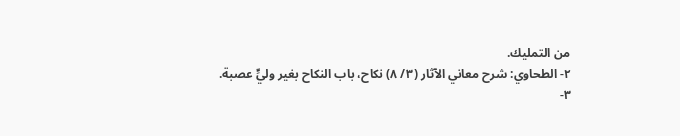من التمليك.
٢- الطحاوي: شرح معاني الآثار (٣/ ٨) نكاح، باب النكاح بغير وليٍّ عصبة.
٣-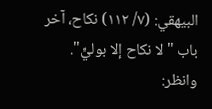البيهقي: (٧/ ١١٢) نكاح، آخر باب "لا نكاح إلا بوليٍّ".
وانظر: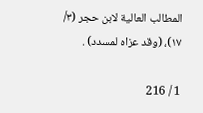المطالب العالية لابن حجر (٣/ ١٧)، (وقد عزاه لمسدد) .

1 / 216